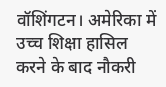वॉशिंगटन। अमेरिका में उच्च शिक्षा हासिल करने के बाद नौकरी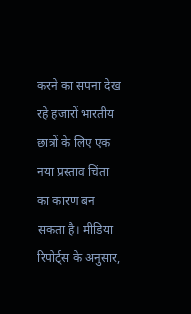करने का सपना देख रहे हजारों भारतीय छात्रों के लिए एक नया प्रस्ताव चिंता का कारण बन सकता है। मीडिया रिपोर्ट्स के अनुसार,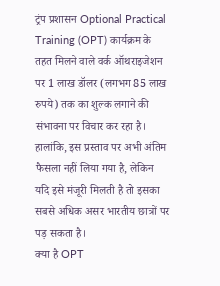ट्रंप प्रशासन Optional Practical Training (OPT) कार्यक्रम के तहत मिलने वाले वर्क ऑथराइजेशन पर 1 लाख डॉलर (लगभग 85 लाख रुपये) तक का शुल्क लगाने की संभावना पर विचार कर रहा है। हालांकि, इस प्रस्ताव पर अभी अंतिम फैसला नहीं लिया गया है, लेकिन यदि इसे मंजूरी मिलती है तो इसका सबसे अधिक असर भारतीय छात्रों पर पड़ सकता है।
क्या है OPT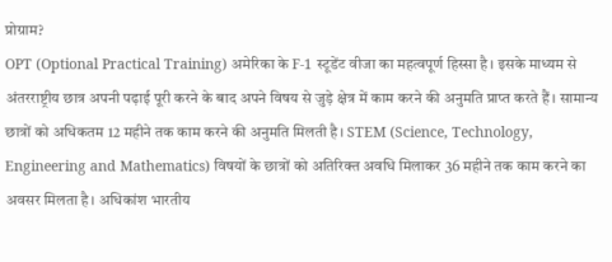प्रोग्राम?
OPT (Optional Practical Training) अमेरिका के F-1 स्टूडेंट वीजा का महत्वपूर्ण हिस्सा है। इसके माध्यम से अंतरराष्ट्रीय छात्र अपनी पढ़ाई पूरी करने के बाद अपने विषय से जुड़े क्षेत्र में काम करने की अनुमति प्राप्त करते हैं। सामान्य छात्रों को अधिकतम 12 महीने तक काम करने की अनुमति मिलती है। STEM (Science, Technology, Engineering and Mathematics) विषयों के छात्रों को अतिरिक्त अवधि मिलाकर 36 महीने तक काम करने का अवसर मिलता है। अधिकांश भारतीय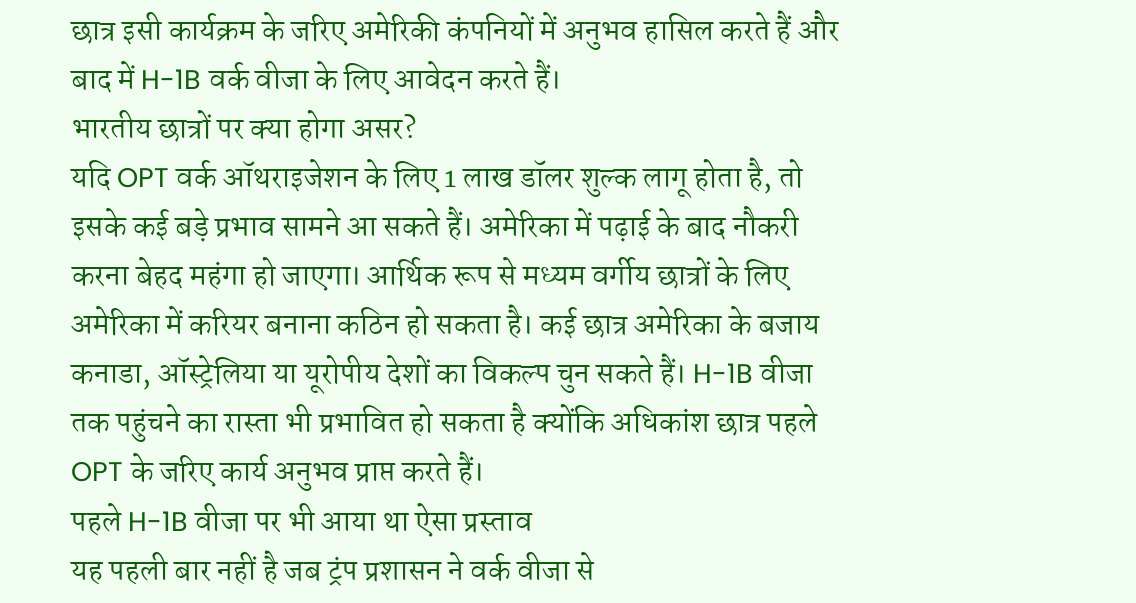छात्र इसी कार्यक्रम के जरिए अमेरिकी कंपनियों में अनुभव हासिल करते हैं और बाद में H-1B वर्क वीजा के लिए आवेदन करते हैं।
भारतीय छात्रों पर क्या होगा असर?
यदि OPT वर्क ऑथराइजेशन के लिए 1 लाख डॉलर शुल्क लागू होता है, तो इसके कई बड़े प्रभाव सामने आ सकते हैं। अमेरिका में पढ़ाई के बाद नौकरी करना बेहद महंगा हो जाएगा। आर्थिक रूप से मध्यम वर्गीय छात्रों के लिए अमेरिका में करियर बनाना कठिन हो सकता है। कई छात्र अमेरिका के बजाय कनाडा, ऑस्ट्रेलिया या यूरोपीय देशों का विकल्प चुन सकते हैं। H-1B वीजा तक पहुंचने का रास्ता भी प्रभावित हो सकता है क्योंकि अधिकांश छात्र पहले OPT के जरिए कार्य अनुभव प्राप्त करते हैं।
पहले H-1B वीजा पर भी आया था ऐसा प्रस्ताव
यह पहली बार नहीं है जब ट्रंप प्रशासन ने वर्क वीजा से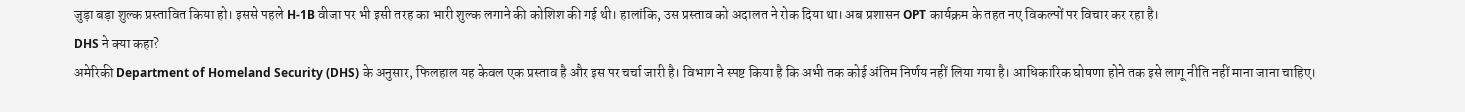जुड़ा बड़ा शुल्क प्रस्तावित किया हो। इससे पहले H-1B वीजा पर भी इसी तरह का भारी शुल्क लगाने की कोशिश की गई थी। हालांकि, उस प्रस्ताव को अदालत ने रोक दिया था। अब प्रशासन OPT कार्यक्रम के तहत नए विकल्पों पर विचार कर रहा है।
DHS ने क्या कहा?
अमेरिकी Department of Homeland Security (DHS) के अनुसार, फिलहाल यह केवल एक प्रस्ताव है और इस पर चर्चा जारी है। विभाग ने स्पष्ट किया है कि अभी तक कोई अंतिम निर्णय नहीं लिया गया है। आधिकारिक घोषणा होने तक इसे लागू नीति नहीं माना जाना चाहिए।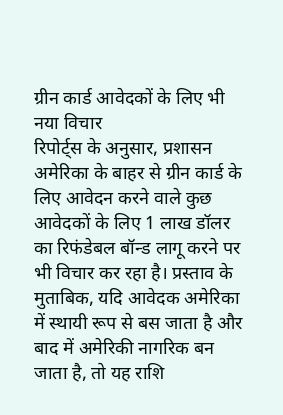ग्रीन कार्ड आवेदकों के लिए भी नया विचार
रिपोर्ट्स के अनुसार, प्रशासन अमेरिका के बाहर से ग्रीन कार्ड के लिए आवेदन करने वाले कुछ आवेदकों के लिए 1 लाख डॉलर का रिफंडेबल बॉन्ड लागू करने पर भी विचार कर रहा है। प्रस्ताव के मुताबिक, यदि आवेदक अमेरिका में स्थायी रूप से बस जाता है और बाद में अमेरिकी नागरिक बन जाता है, तो यह राशि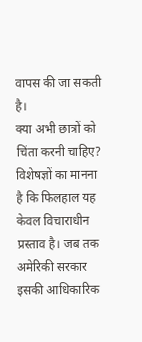वापस की जा सकती है।
क्या अभी छात्रों को चिंता करनी चाहिए?
विशेषज्ञों का मानना है कि फिलहाल यह केवल विचाराधीन प्रस्ताव है। जब तक अमेरिकी सरकार इसकी आधिकारिक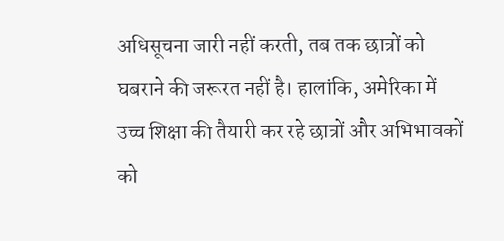अधिसूचना जारी नहीं करती, तब तक छात्रों को घबराने की जरूरत नहीं है। हालांकि, अमेरिका में उच्च शिक्षा की तैयारी कर रहे छात्रों और अभिभावकों को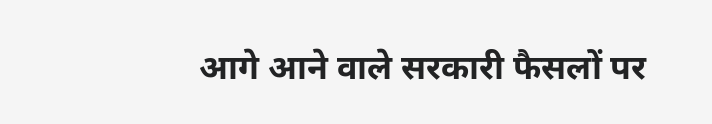आगे आने वाले सरकारी फैसलों पर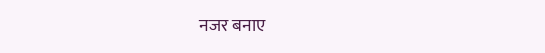नजर बनाए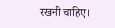रखनी चाहिए।